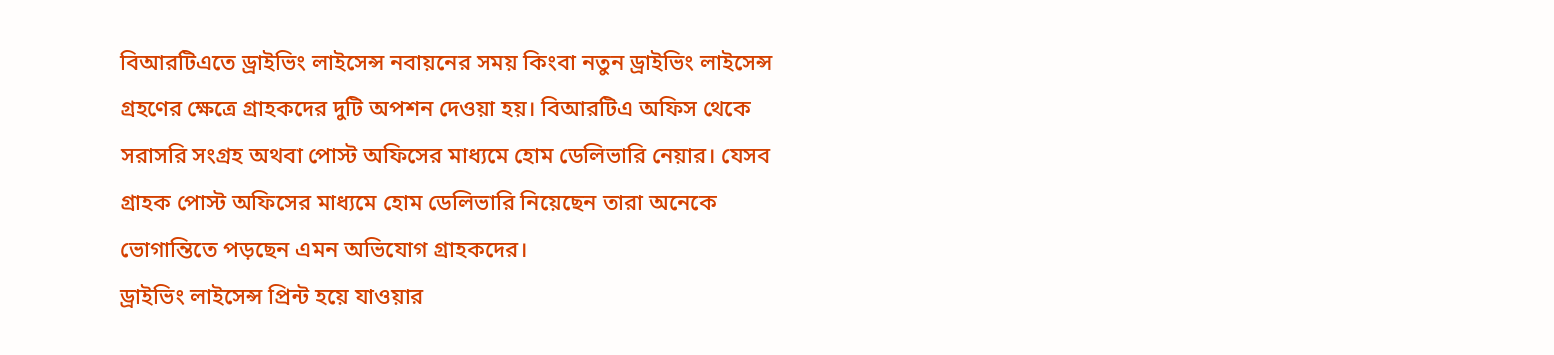বিআরটিএতে ড্রাইভিং লাইসেন্স নবায়নের সময় কিংবা নতুন ড্রাইভিং লাইসেন্স গ্রহণের ক্ষেত্রে গ্রাহকদের দুটি অপশন দেওয়া হয়। বিআরটিএ অফিস থেকে সরাসরি সংগ্রহ অথবা পোস্ট অফিসের মাধ্যমে হোম ডেলিভারি নেয়ার। যেসব গ্রাহক পোস্ট অফিসের মাধ্যমে হোম ডেলিভারি নিয়েছেন তারা অনেকে ভোগান্তিতে পড়ছেন এমন অভিযোগ গ্রাহকদের।
ড্রাইভিং লাইসেন্স প্রিন্ট হয়ে যাওয়ার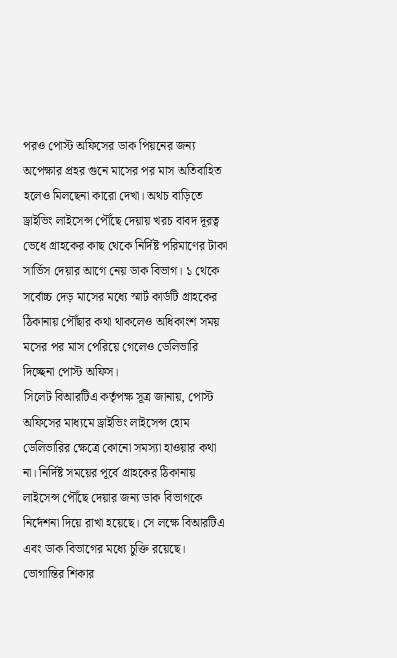পরও পোস্ট অফিসের ডাক পিয়নের জন্য অপেক্ষার প্রহর গুনে মাসের পর মাস অতিবাহিত হলেও মিলছেনা কারো দেখা। অথচ বাড়িতে ড্রাইভিং লাইসেন্স পৌঁছে দেয়ায় খরচ বাবদ দূরত্ব ভেধে গ্রাহকের কাছ থেকে নির্দিষ্ট পরিমাণের টাকা সার্ভিস দেয়ার আগে নেয় ডাক বিভাগ। ১ থেকে সর্বোচ্চ দেড় মাসের মধ্যে স্মার্ট কার্ডটি গ্রাহকের ঠিকানায় পৌঁছার কথা থাকলেও অধিকাংশ সময় মসের পর মাস পেরিয়ে গেলেও ডেলিভারি দিচ্ছেনা পোস্ট অফিস।
সিলেট বিআরটিএ কর্তৃপক্ষ সূত্র জানায়, পোস্ট অফিসের মাধ্যমে ড্রাইভিং লাইসেন্স হোম ডেলিভারির ক্ষেত্রে কোনো সমস্যা হাওয়ার কথা না। নির্দিষ্ট সময়ের পূর্বে গ্রাহকের ঠিকানায় লাইসেন্স পৌঁছে দেয়ার জন্য ডাক বিভাগকে নির্দেশনা দিয়ে রাখা হয়েছে। সে লক্ষে বিআরটিএ এবং ডাক বিভাগের মধ্যে চুক্তি রয়েছে।
ভোগান্তির শিকার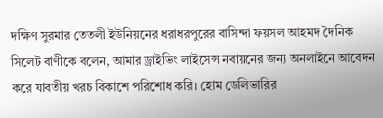দক্ষিণ সুরমার তেতলী ইউনিয়নের ধরাধরপুরের বাসিন্দা ফয়সল আহমদ দৈনিক সিলেট বাণীকে বলেন, আমার ড্রাইভিং লাইসেন্স নবায়নের জন্য অনলাইনে আবেদন করে যাবতীয় খরচ বিকাশে পরিশোধ করি। হোম ডেলিভারির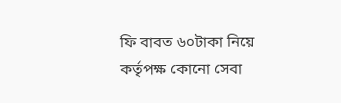ফি বাবত ৬০টাকা নিয়ে কর্তৃপক্ষ কোনো সেবা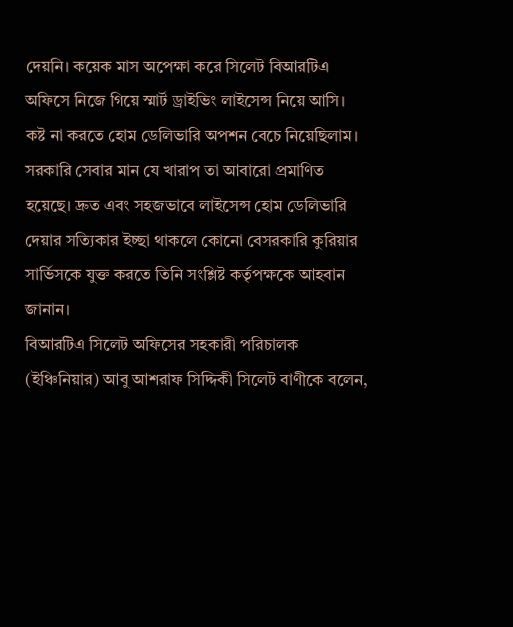দেয়নি। কয়েক মাস অপেক্ষা করে সিলেট বিআরটিএ অফিসে নিজে গিয়ে স্মার্ট ড্রাইভিং লাইসেন্স নিয়ে আসি। কষ্ট না করতে হোম ডেলিভারি অপশন বেচে নিয়েছিলাম। সরকারি সেবার মান যে খারাপ তা আবারো প্রমাণিত হয়েছে। দ্রুত এবং সহজভাবে লাইসেন্স হোম ডেলিভারি দেয়ার সত্যিকার ইচ্ছা থাকলে কোনো বেসরকারি কুরিয়ার সার্ভিসকে যুক্ত করতে তিনি সংশ্লিষ্ট কর্তৃপক্ষকে আহবান জানান।
বিআরটিএ সিলেট অফিসের সহকারী পরিচালক (ইঞ্চিনিয়ার) আবু আশরাফ সিদ্দিকী সিলেট বাণীকে বলেন,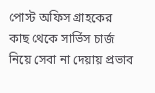পোস্ট অফিস গ্রাহকের কাছ থেকে সার্ভিস চার্জ নিয়ে সেবা না দেয়ায় প্রভাব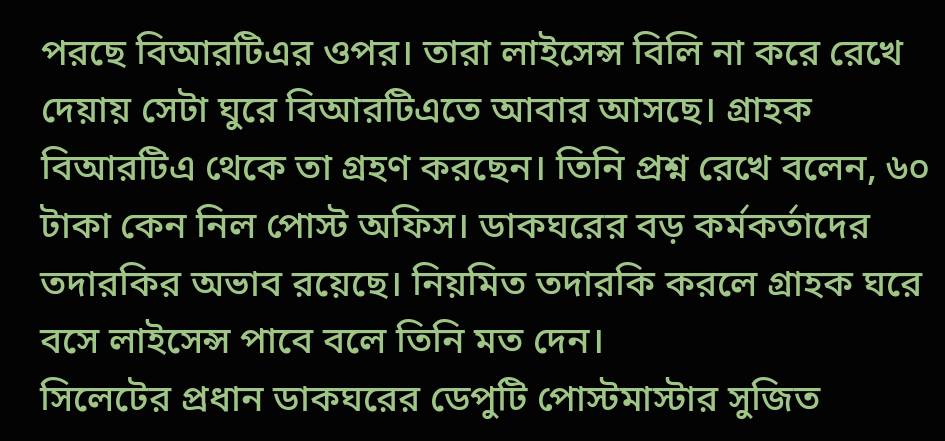পরছে বিআরটিএর ওপর। তারা লাইসেন্স বিলি না করে রেখে দেয়ায় সেটা ঘুরে বিআরটিএতে আবার আসছে। গ্রাহক বিআরটিএ থেকে তা গ্রহণ করছেন। তিনি প্রশ্ন রেখে বলেন, ৬০ টাকা কেন নিল পোস্ট অফিস। ডাকঘরের বড় কর্মকর্তাদের তদারকির অভাব রয়েছে। নিয়মিত তদারকি করলে গ্রাহক ঘরে বসে লাইসেন্স পাবে বলে তিনি মত দেন।
সিলেটের প্রধান ডাকঘরের ডেপুটি পোস্টমাস্টার সুজিত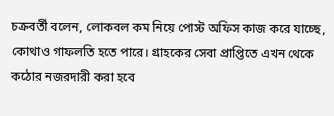চক্রবর্তী বলেন, লোকবল কম নিয়ে পোস্ট অফিস কাজ করে যাচ্ছে, কোথাও গাফলতি হতে পারে। গ্রাহকের সেবা প্রাপ্তিতে এখন থেকে কঠোর নজরদারী করা হবে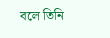বলে তিনি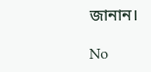জানান।

No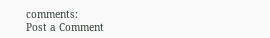comments:
Post a Comment